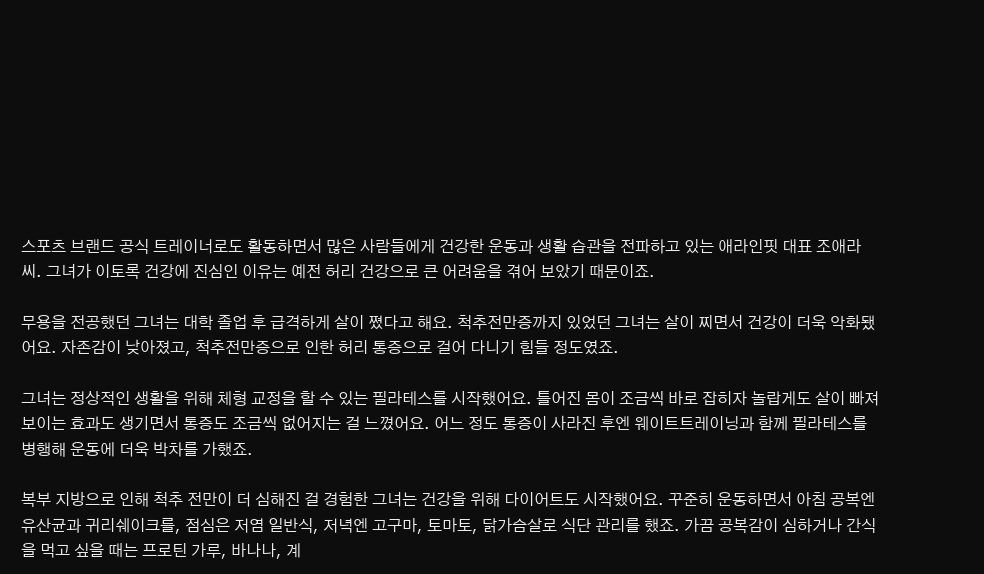스포츠 브랜드 공식 트레이너로도 활동하면서 많은 사람들에게 건강한 운동과 생활 습관을 전파하고 있는 애라인핏 대표 조애라 씨. 그녀가 이토록 건강에 진심인 이유는 예전 허리 건강으로 큰 어려움을 겪어 보았기 때문이죠.

무용을 전공했던 그녀는 대학 졸업 후 급격하게 살이 쪘다고 해요. 척추전만증까지 있었던 그녀는 살이 찌면서 건강이 더욱 악화됐어요. 자존감이 낮아졌고, 척추전만증으로 인한 허리 통증으로 걸어 다니기 힘들 정도였죠.

그녀는 정상적인 생활을 위해 체형 교정을 할 수 있는 필라테스를 시작했어요. 틀어진 몸이 조금씩 바로 잡히자 놀랍게도 살이 빠져 보이는 효과도 생기면서 통증도 조금씩 없어지는 걸 느꼈어요. 어느 정도 통증이 사라진 후엔 웨이트트레이닝과 함께 필라테스를 병행해 운동에 더욱 박차를 가했죠.

복부 지방으로 인해 척추 전만이 더 심해진 걸 경험한 그녀는 건강을 위해 다이어트도 시작했어요. 꾸준히 운동하면서 아침 공복엔 유산균과 귀리쉐이크를, 점심은 저염 일반식, 저녁엔 고구마, 토마토, 닭가슴살로 식단 관리를 했죠. 가끔 공복감이 심하거나 간식을 먹고 싶을 때는 프로틴 가루, 바나나, 계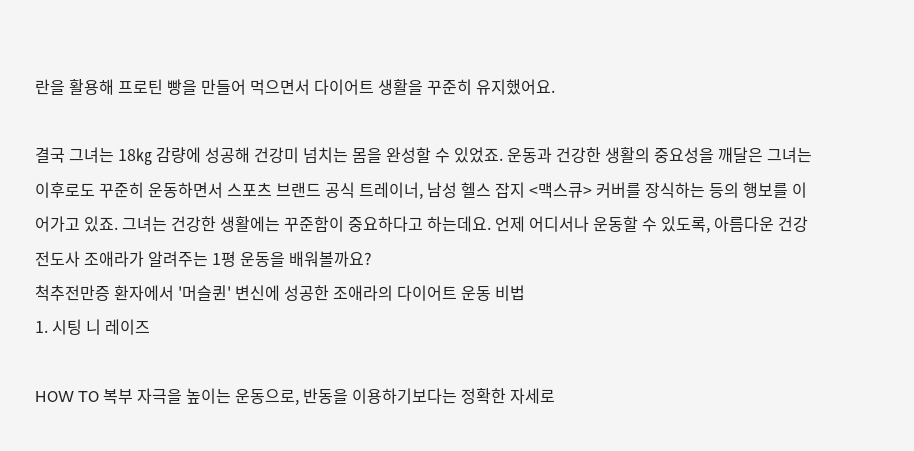란을 활용해 프로틴 빵을 만들어 먹으면서 다이어트 생활을 꾸준히 유지했어요.

결국 그녀는 18㎏ 감량에 성공해 건강미 넘치는 몸을 완성할 수 있었죠. 운동과 건강한 생활의 중요성을 깨달은 그녀는 이후로도 꾸준히 운동하면서 스포츠 브랜드 공식 트레이너, 남성 헬스 잡지 <맥스큐> 커버를 장식하는 등의 행보를 이어가고 있죠. 그녀는 건강한 생활에는 꾸준함이 중요하다고 하는데요. 언제 어디서나 운동할 수 있도록, 아름다운 건강 전도사 조애라가 알려주는 1평 운동을 배워볼까요?
척추전만증 환자에서 '머슬퀸' 변신에 성공한 조애라의 다이어트 운동 비법
1. 시팅 니 레이즈

HOW TO 복부 자극을 높이는 운동으로, 반동을 이용하기보다는 정확한 자세로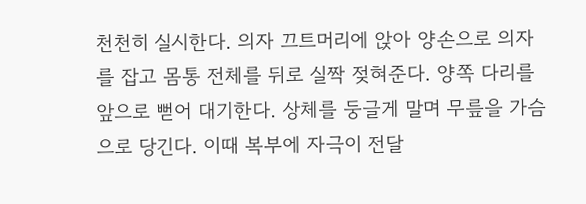천천히 실시한다. 의자 끄트머리에 앉아 양손으로 의자를 잡고 몸통 전체를 뒤로 실짝 젖혀준다. 양쪽 다리를 앞으로 뻗어 대기한다. 상체를 둥글게 말며 무릎을 가슴으로 당긴다. 이때 복부에 자극이 전달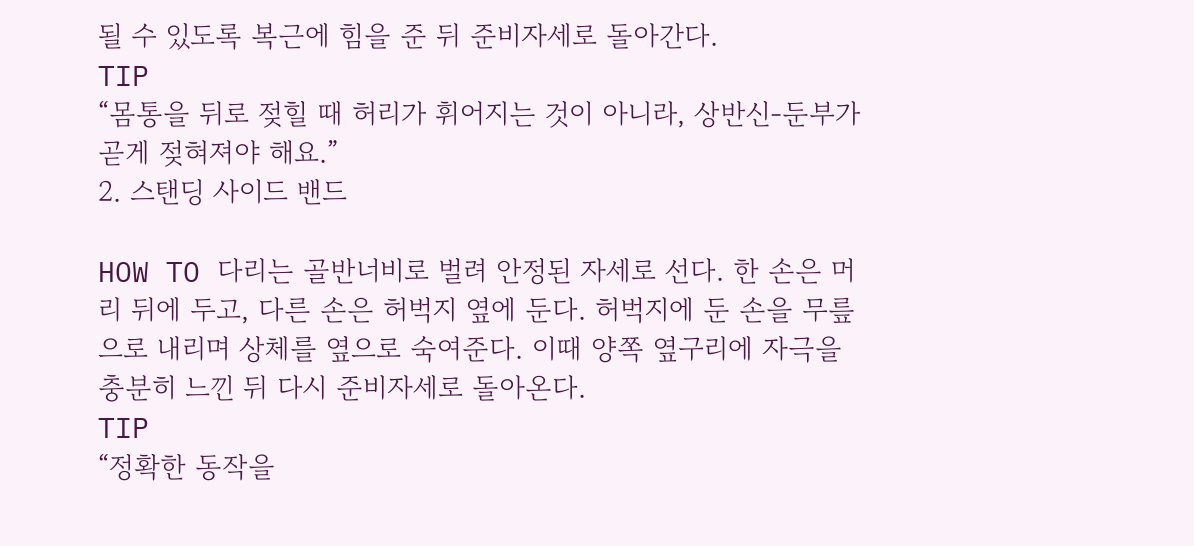될 수 있도록 복근에 힘을 준 뒤 준비자세로 돌아간다.
TIP
“몸통을 뒤로 젖힐 때 허리가 휘어지는 것이 아니라, 상반신-둔부가 곧게 젖혀져야 해요.”
2. 스탠딩 사이드 밴드

HOW TO 다리는 골반너비로 벌려 안정된 자세로 선다. 한 손은 머리 뒤에 두고, 다른 손은 허벅지 옆에 둔다. 허벅지에 둔 손을 무릎으로 내리며 상체를 옆으로 숙여준다. 이때 양쪽 옆구리에 자극을 충분히 느낀 뒤 다시 준비자세로 돌아온다.
TIP
“정확한 동작을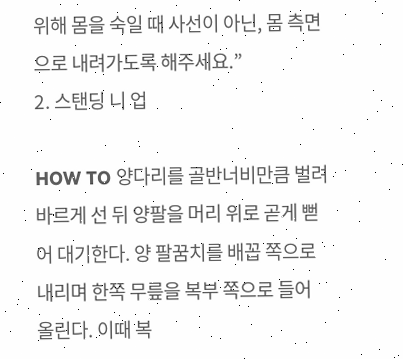위해 몸을 숙일 때 사선이 아닌, 몸 측면으로 내려가도록 해주세요.”
2. 스탠딩 니 업

HOW TO 양다리를 골반너비만큼 벌려 바르게 선 뒤 양팔을 머리 위로 곧게 뻗어 대기한다. 양 팔꿈치를 배꼽 쪽으로 내리며 한쪽 무릎을 복부 쪽으로 들어 올린다. 이때 복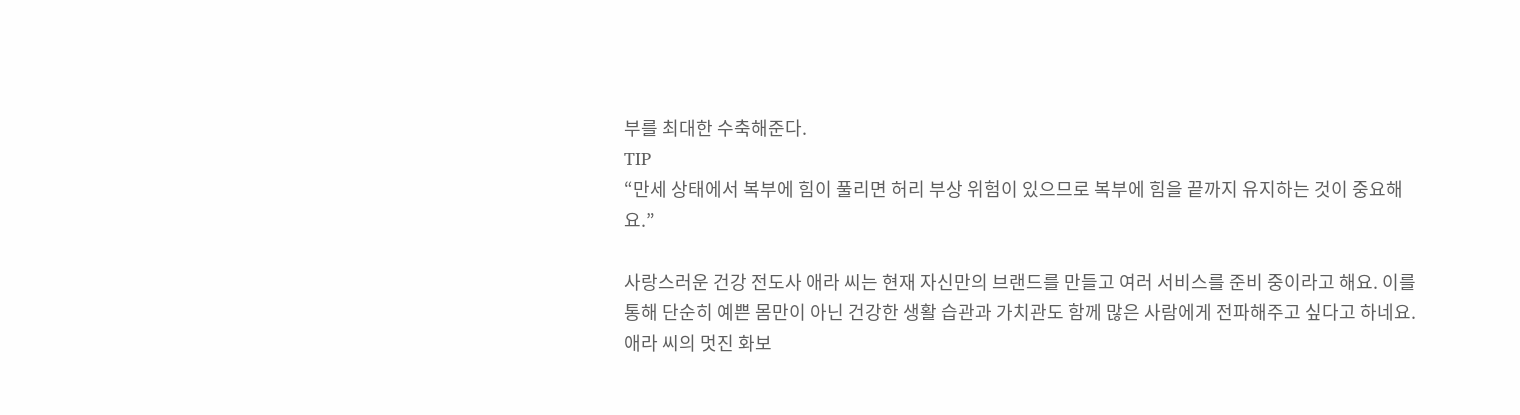부를 최대한 수축해준다.
TIP
“만세 상태에서 복부에 힘이 풀리면 허리 부상 위험이 있으므로 복부에 힘을 끝까지 유지하는 것이 중요해요.”

사랑스러운 건강 전도사 애라 씨는 현재 자신만의 브랜드를 만들고 여러 서비스를 준비 중이라고 해요. 이를 통해 단순히 예쁜 몸만이 아닌 건강한 생활 습관과 가치관도 함께 많은 사람에게 전파해주고 싶다고 하네요. 애라 씨의 멋진 화보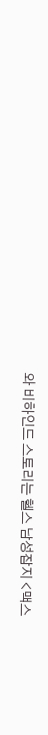와 비하인드 스토리는 헬스 남성잡지 <맥스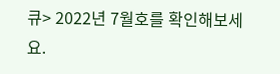큐> 2022년 7월호를 확인해보세요.